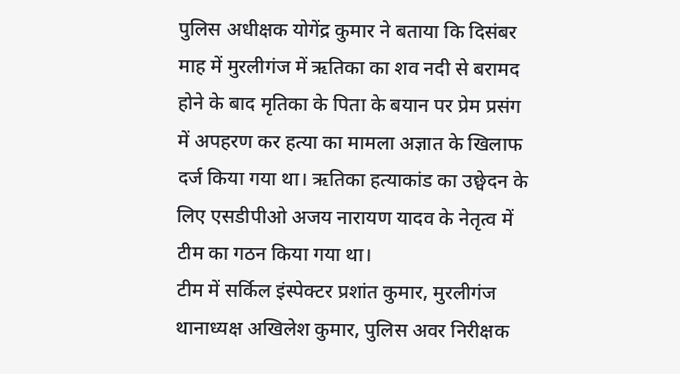पुलिस अधीक्षक योगेंद्र कुमार ने बताया कि दिसंबर माह में मुरलीगंज में ऋतिका का शव नदी से बरामद होने के बाद मृतिका के पिता के बयान पर प्रेम प्रसंग में अपहरण कर हत्या का मामला अज्ञात के खिलाफ दर्ज किया गया था। ऋतिका हत्याकांड का उछ्वेदन के लिए एसडीपीओ अजय नारायण यादव के नेतृत्व में टीम का गठन किया गया था।
टीम में सर्किल इंस्पेक्टर प्रशांत कुमार, मुरलीगंज थानाध्यक्ष अखिलेश कुमार, पुलिस अवर निरीक्षक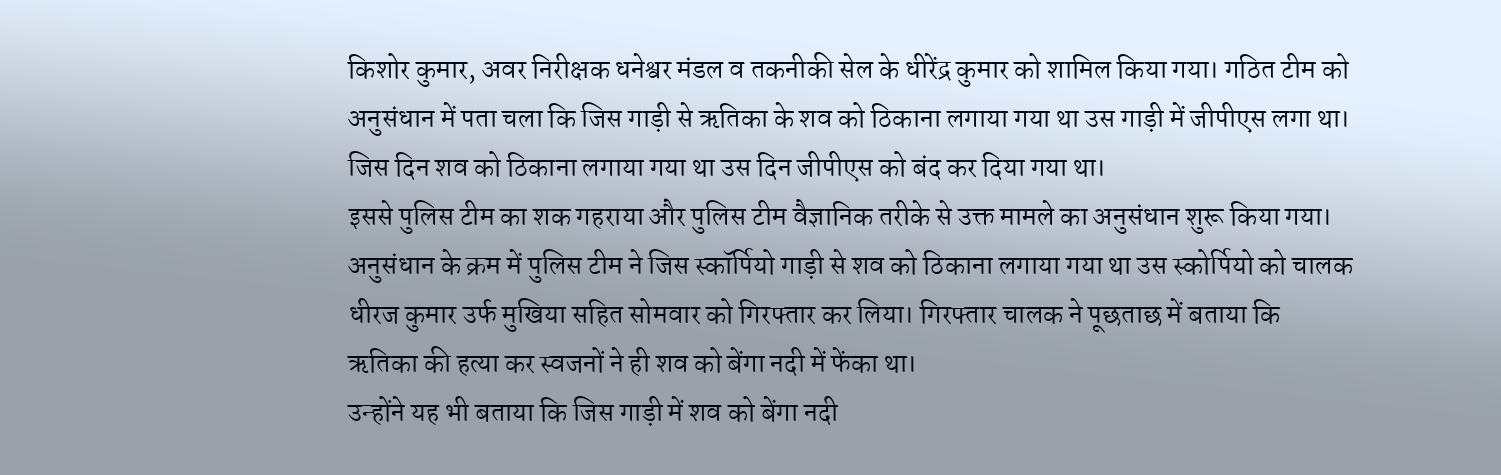किशोर कुमार, अवर निरीक्षक धनेश्वर मंडल व तकनीकी सेल के धीरेंद्र कुमार को शामिल किया गया। गठित टीम को अनुसंधान में पता चला कि जिस गाड़ी से ऋतिका के शव को ठिकाना लगाया गया था उस गाड़ी में जीपीएस लगा था। जिस दिन शव को ठिकाना लगाया गया था उस दिन जीपीएस को बंद कर दिया गया था।
इससे पुलिस टीम का शक गहराया और पुलिस टीम वैज्ञानिक तरीके से उक्त मामले का अनुसंधान शुरू किया गया। अनुसंधान के क्रम में पुलिस टीम ने जिस स्कॉर्पियो गाड़ी से शव को ठिकाना लगाया गया था उस स्कोर्पियो को चालक धीरज कुमार उर्फ मुखिया सहित सोमवार को गिरफ्तार कर लिया। गिरफ्तार चालक ने पूछताछ में बताया कि ऋतिका की हत्या कर स्वजनों ने ही शव को बेंगा नदी में फेंका था।
उन्होंने यह भी बताया कि जिस गाड़ी में शव को बेंगा नदी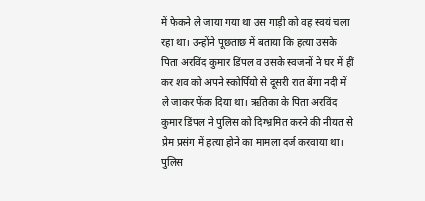में फेकने ले जाया गया था उस गाड़ी को वह स्वयं चला रहा था। उन्होंने पूछताछ में बताया कि हत्या उसके पिता अरविंद कुमार डिंपल व उसके स्वजनों ने घर में हीं कर शव को अपने स्कोर्पियो से दूसरी रात बेंगा नदी में ले जाकर फेंक दिया था। ऋतिका के पिता अरविंद कुमार डिंपल ने पुलिस को दिग्भ्रमित करने की नीयत से प्रेम प्रसंग में हत्या होने का मामला दर्ज करवाया था।
पुलिस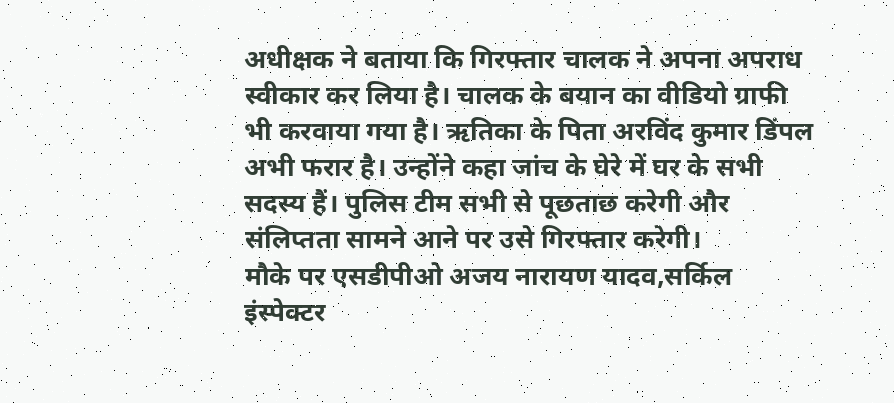अधीक्षक ने बताया कि गिरफ्तार चालक ने अपना अपराध स्वीकार कर लिया है। चालक के बयान का वीडियो ग्राफी भी करवाया गया है। ऋतिका के पिता अरविंद कुमार डिंपल अभी फरार है। उन्होंने कहा जांच के घेरे में घर के सभी सदस्य हैं। पुलिस टीम सभी से पूछताछ करेगी और संलिप्तता सामने आने पर उसे गिरफ्तार करेगी।
मौके पर एसडीपीओ अजय नारायण यादव,सर्किल इंस्पेक्टर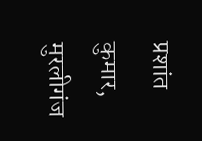प्रशांत कुमार, मुरलीगंज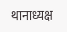थानाध्यक्ष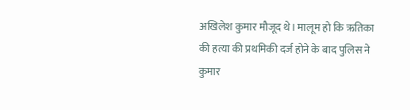अखिलेश कुमार मौजूद थे। मालूम हो कि ऋतिका की हत्या की प्रथमिकी दर्ज होने के बाद पुलिस ने कुमार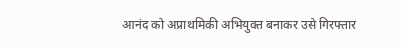आनंद को अप्राथमिकी अभियुक्त बनाकर उसे गिरफ्तार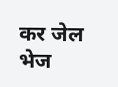कर जेल भेज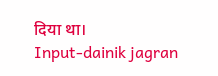दिया था।
Input-dainik jagran